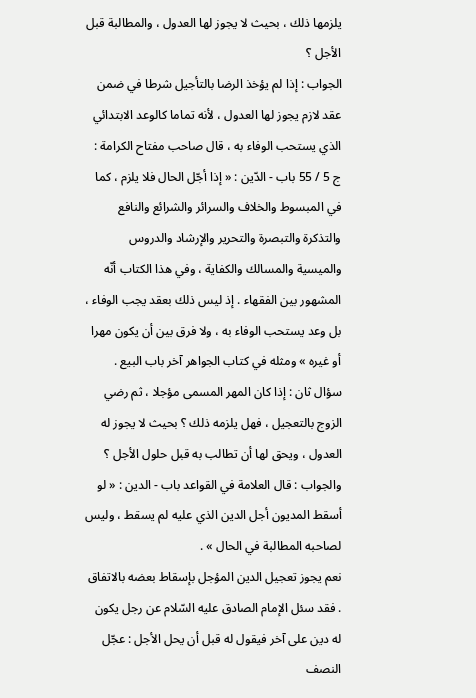يلزمها ذلك ، بحيث لا يجوز لها العدول ، والمطالبة قبل الأجل ؟
الجواب : إذا لم يؤخذ الرضا بالتأجيل شرطا في ضمن عقد لازم يجوز لها العدول ، لأنه تماما كالوعد الابتدائي الذي يستحب الوفاء به ، قال صاحب مفتاح الكرامة : ج 5 / 55 باب - الدّين : « إذا أجّل الحال فلا يلزم ، كما في المبسوط والخلاف والسرائر والشرائع والنافع والتذكرة والتبصرة والتحرير والإرشاد والدروس والميسية والمسالك والكفاية ، وفي هذا الكتاب أنّه المشهور بين الفقهاء . إذ ليس ذلك بعقد يجب الوفاء ، بل وعد يستحب الوفاء به ، ولا فرق بين أن يكون مهرا أو غيره » ومثله في كتاب الجواهر آخر باب البيع .
سؤال ثان : إذا كان المهر المسمى مؤجلا ، ثم رضي الزوج بالتعجيل ، فهل يلزمه ذلك ؟ بحيث لا يجوز له العدول ، ويحق لها أن تطالب به قبل حلول الأجل ؟
والجواب : قال العلامة في القواعد باب - الدين : « لو أسقط المديون أجل الدين الذي عليه لم يسقط ، وليس لصاحبه المطالبة في الحال » .
نعم يجوز تعجيل الدين المؤجل بإسقاط بعضه بالاتفاق . فقد سئل الإمام الصادق عليه السّلام عن رجل يكون له دين على آخر فيقول له قبل أن يحل الأجل : عجّل النصف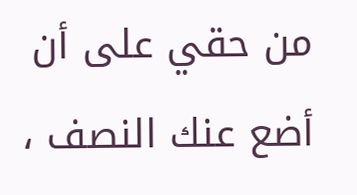من حقي على أن أضع عنك النصف ،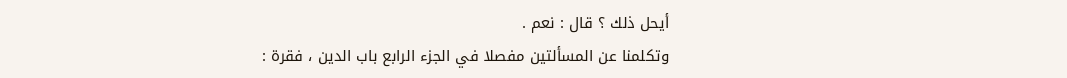أيحل ذلك ؟ قال : نعم .
وتكلمنا عن المسألتين مفصلا في الجزء الرابع باب الدين ، فقرة :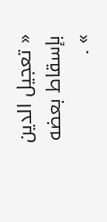« تعجيل الدين بإسقاط بعضه » .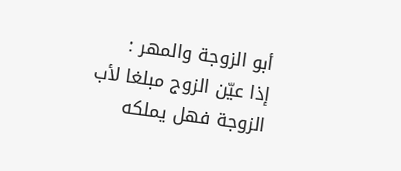أبو الزوجة والمهر :
إذا عيّن الزوج مبلغا لأب الزوجة فهل يملكه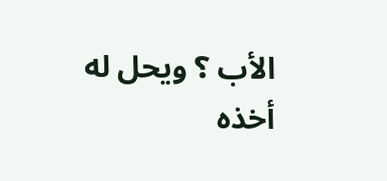الأب ؟ ويحل له أخذه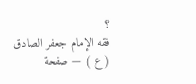؟
فقه الإمام جعفر الصادق ( ع ) — صفحة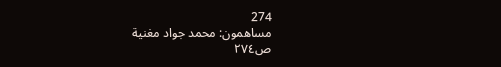274
مساهمون: محمد جواد مغنية
ص٢٧٤